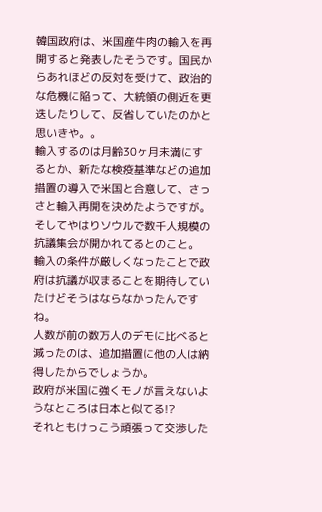韓国政府は、米国産牛肉の輸入を再開すると発表したそうです。国民からあれほどの反対を受けて、政治的な危機に陥って、大統領の側近を更迭したりして、反省していたのかと思いきや。。
輸入するのは月齢30ヶ月未満にするとか、新たな検疫基準などの追加措置の導入で米国と合意して、さっさと輸入再開を決めたようですが。そしてやはりソウルで数千人規模の抗議集会が開かれてるとのこと。
輸入の条件が厳しくなったことで政府は抗議が収まることを期待していたけどそうはならなかったんですね。
人数が前の数万人のデモに比べると減ったのは、追加措置に他の人は納得したからでしょうか。
政府が米国に強くモノが言えないようなところは日本と似てる!?
それともけっこう頑張って交渉した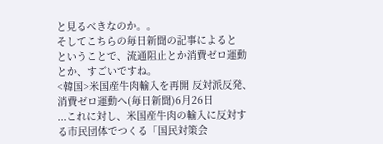と見るべきなのか。。
そしてこちらの毎日新聞の記事によると
ということで、流通阻止とか消費ゼロ運動とか、すごいですね。
<韓国>米国産牛肉輸入を再開 反対派反発、消費ゼロ運動へ(毎日新聞)6月26日
...これに対し、米国産牛肉の輸入に反対する市民団体でつくる「国民対策会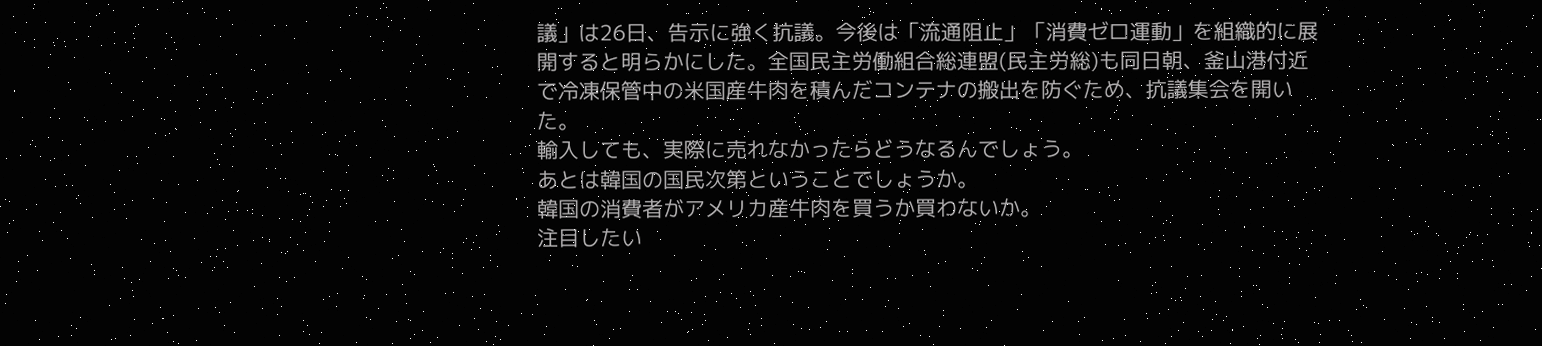議」は26日、告示に強く抗議。今後は「流通阻止」「消費ゼロ運動」を組織的に展開すると明らかにした。全国民主労働組合総連盟(民主労総)も同日朝、釜山港付近で冷凍保管中の米国産牛肉を積んだコンテナの搬出を防ぐため、抗議集会を開いた。
輸入しても、実際に売れなかったらどうなるんでしょう。
あとは韓国の国民次第ということでしょうか。
韓国の消費者がアメリカ産牛肉を買うか買わないか。
注目したい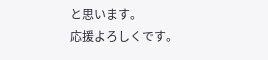と思います。
応援よろしくです。